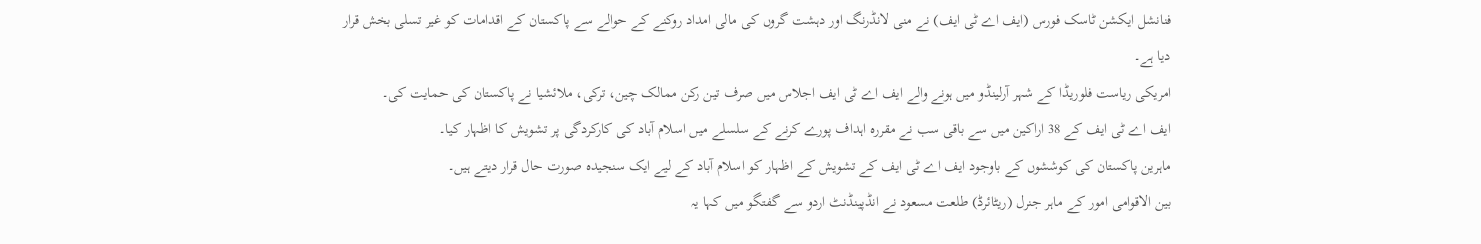فنانشل ایکشن ٹاسک فورس (ایف اے ٹی ایف) نے منی لانڈرنگ اور دہشت گروں کی مالی امداد روکنے کے حوالے سے پاکستان کے اقدامات کو غیر تسلی بخش قرار دیا ہے۔
امریکی ریاست فلوریڈا کے شہر آرلینڈو میں ہونے والے ایف اے ٹی ایف اجلاس میں صرف تین رکن ممالک چین، ترکی، ملائشیا نے پاکستان کی حمایت کی۔
ایف اے ٹی ایف کے 38 اراکین میں سے باقی سب نے مقررہ اہداف پورے کرنے کے سلسلے میں اسلام آباد کی کارکردگی پر تشویش کا اظہار کیا۔
ماہرین پاکستان کی کوششوں کے باوجود ایف اے ٹی ایف کے تشویش کے اظہار کو اسلام آباد کے لیے ایک سنجیدہ صورت حال قرار دیتے ہیں۔
بین الاقوامی امور کے ماہر جنرل (ریٹائرڈ) طلعت مسعود نے انڈپینڈنٹ اردو سے گفتگو میں کہا یہ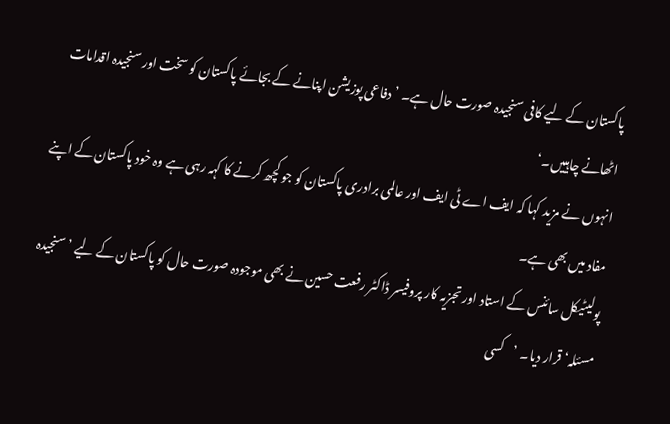پاکستان کے لیے کافی سنجیدہ صورت حال ہے۔ ’دفاعی پوزیشن اپنانے کے بجائے پاکستان کو سخت اور سنجیدہ اقدامات اٹھانے چاہییں۔‘
انہوں نے مزید کہا کہ ایف اے ٹی ایف اور عالمی برادری پاکستان کو جو کچھ کرنے کا کہہ رہی ہے وہ خود پاکستان کے اپنے مفاد میں بھی ہے۔
پولیٹیکل سائنس کے استاد اور تجزیہ کار پروفیسر ڈاکٹر رفعت حسین نے بھی موجودہ صورت حال کو پاکستان کے لیے ’سنجیدہ مسئلہ‘ قرار دیا۔ ’کسی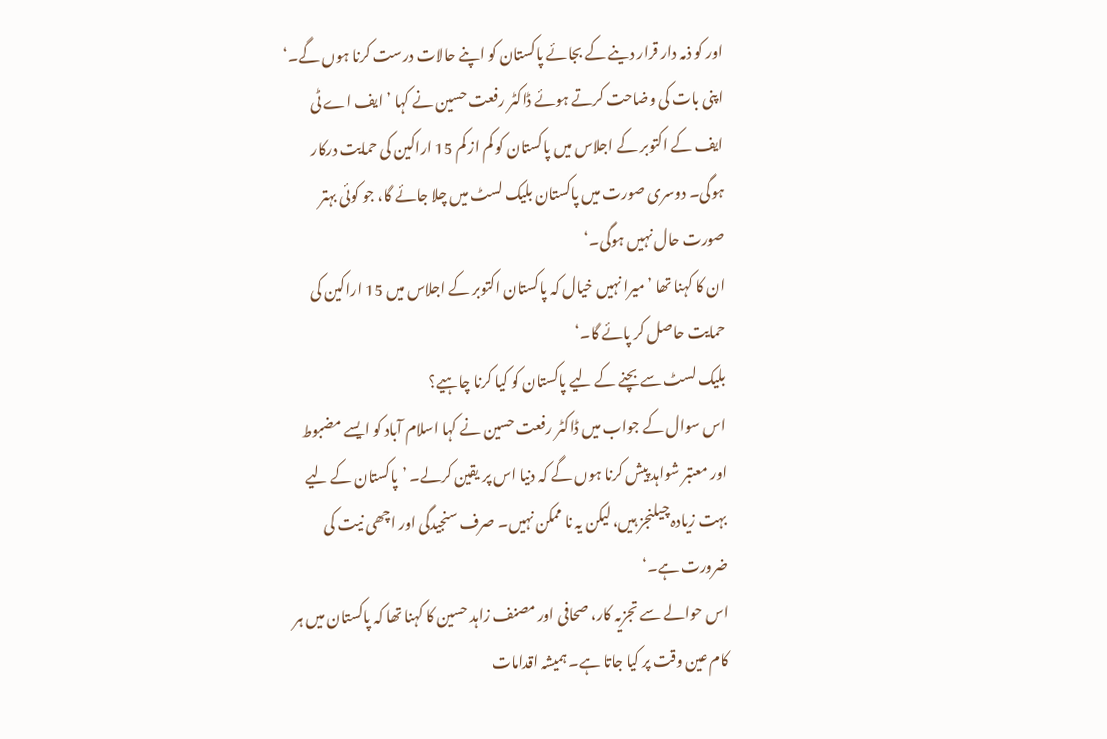اور کو ذمہ دار قرار دینے کے بجائے پاکستان کو اپنے حالات درست کرنا ہوں گے۔‘
اپنی بات کی وضاحت کرتے ہوئے ڈاکٹر رفعت حسین نے کہا ’ایف اے ٹی ایف کے اکتوبر کے اجلاس میں پاکستان کو کم از کم 15 اراکین کی حمایت درکار ہوگی۔ دوسری صورت میں پاکستان بلیک لسٹ میں چلا جائے گا، جو کوئی بہتر صورت حال نہیں ہوگی۔‘
ان کا کہنا تھا ’میرا نہیں خیال کہ پاکستان اکتوبر کے اجلاس میں 15 اراکین کی حمایت حاصل کر پائے گا۔‘
بلیک لسٹ سے بچنے کے لیے پاکستان کو کیا کرنا چاہیے؟
اس سوال کے جواب میں ڈاکٹر رفعت حسین نے کہا اسلام آباد کو ایسے مضبوط اور معتبر شواہد پیش کرنا ہوں گے کہ دنیا اس پر یقین کرلے۔ ’پاکستان کے لیے بہت زیادہ چیلنجز ہیں، لیکن یہ نا ممکن نہیں۔ صرف سنجیدگی اور اچھی نیت کی ضرورت ہے۔‘
اس حوالے سے تجزیہ کار، صحافی اور مصنف زاہد حسین کا کہنا تھا کہ پاکستان میں ہر کام عین وقت پر کیا جاتا ہے۔ ہمیشہ اقدامات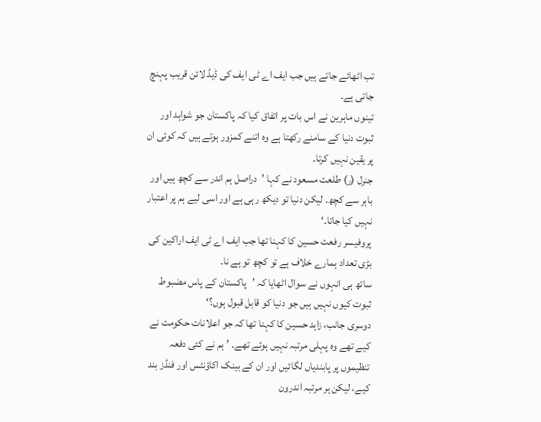تب اٹھائے جاتے ہیں جب ایف اے ٹی ایف کی ڈیڈ لائن قریب پہنچ جاتی ہے۔
تینوں ماہرین نے اس بات پر اتفاق کیا کہ پاکستان جو شواہد اور ثبوت دنیا کے سامنے رکھتا ہے وہ اتنے کمزور ہوتے ہیں کہ کوئی ان پر یقین نہیں کرتا۔
جنرل (ر) طلعت مسعود نے کہا ’دراصل ہم اندر سے کچھ ہیں اور باہر سے کچھ۔ لیکن دنیا تو دیکھ رہی ہے اور اسی لیے ہم پر اعتبار نہیں کیا جاتا۔‘
پروفیسر رفعت حسین کا کہنا تھا جب ایف اے ٹی ایف اراکین کی بڑی تعداد ہمارے خلاف ہے تو کچھ تو ہے نا۔
ساتھ ہی انہوں نے سوال اٹھایا کہ ’پاکستان کے پاس مضبوط ثبوت کیوں نہیں ہیں جو دنیا کو قابل قبول ہوں؟‘
دوسری جانب، زاہد حسین کا کہنا تھا کہ جو اعلانات حکومت نے کیے تھے وہ پہلی مرتبہ نہیں ہوئے تھے۔ ’ہم نے کئی دفعہ تنظیموں پر پابندیاں لگائیں اور ان کے بینک اکاؤنٹس اور فنڈز بند کیے، لیکن ہر مرتبہ اندرون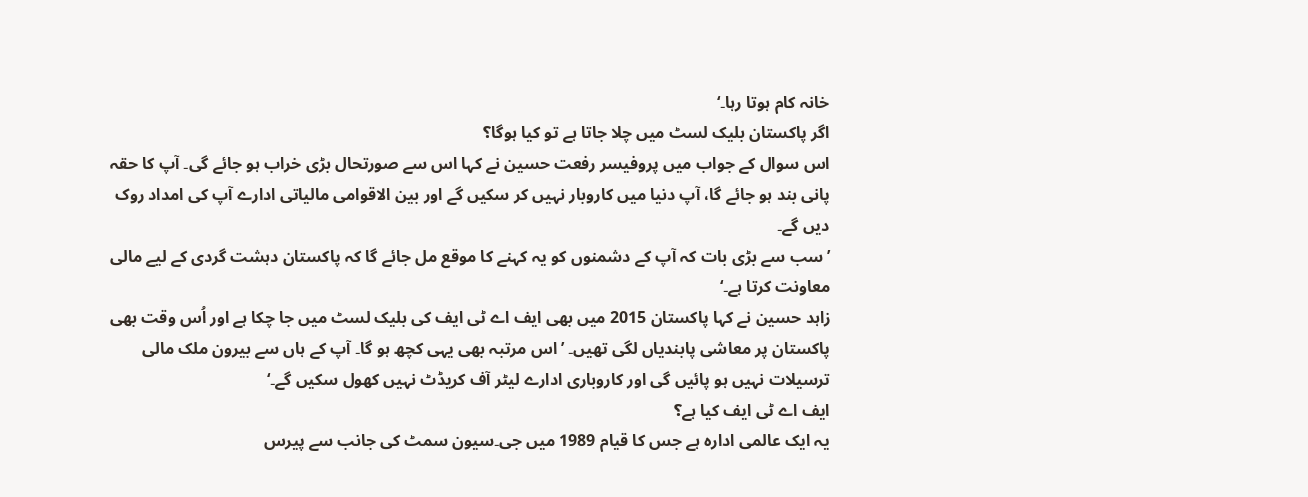خانہ کام ہوتا رہا۔‘
اگر پاکستان بلیک لسٹ میں چلا جاتا ہے تو کیا ہوگا؟
اس سوال کے جواب میں پروفیسر رفعت حسین نے کہا اس سے صورتحال بڑی خراب ہو جائے گی۔ آپ کا حقہ پانی بند ہو جائے گا، آپ دنیا میں کاروبار نہیں کر سکیں گے اور بین الاقوامی مالیاتی ادارے آپ کی امداد روک دیں گے۔
’سب سے بڑی بات کہ آپ کے دشمنوں کو یہ کہنے کا موقع مل جائے گا کہ پاکستان دہشت گردی کے لیے مالی معاونت کرتا ہے۔‘
زاہد حسین نے کہا پاکستان 2015 میں بھی ایف اے ٹی ایف کی بلیک لسٹ میں جا چکا ہے اور اُس وقت بھی پاکستان پر معاشی پابندیاں لگی تھیں۔ ’اس مرتبہ بھی یہی کچھ ہو گا۔ آپ کے ہاں سے بیرون ملک مالی ترسیلات نہیں ہو پائیں گی اور کاروباری ادارے لیٹر آف کریڈٹ نہیں کھول سکیں گے۔‘
ایف اے ٹی ایف کیا ہے؟
یہ ایک عالمی ادارہ ہے جس کا قیام 1989 میں جی۔سیون سمٹ کی جانب سے پیرس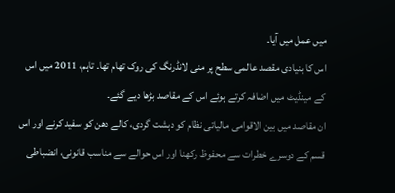میں عمل میں آیا۔
اس کا بنیادی مقصد عالمی سطح پر منی لانڈرنگ کی روک تھام تھا۔ تاہم، 2011 میں اس کے مینڈیٹ میں اضافہ کرتے ہوئے اس کے مقاصد بڑھا دیے گئے۔
ان مقاصد میں بین الاقوامی مالیاتی نظام کو دہشت گردی، کالے دھن کو سفید کرنے اور اس قسم کے دوسرے خطرات سے محفوظ رکھنا اور اس حوالے سے مناسب قانونی، انضباطی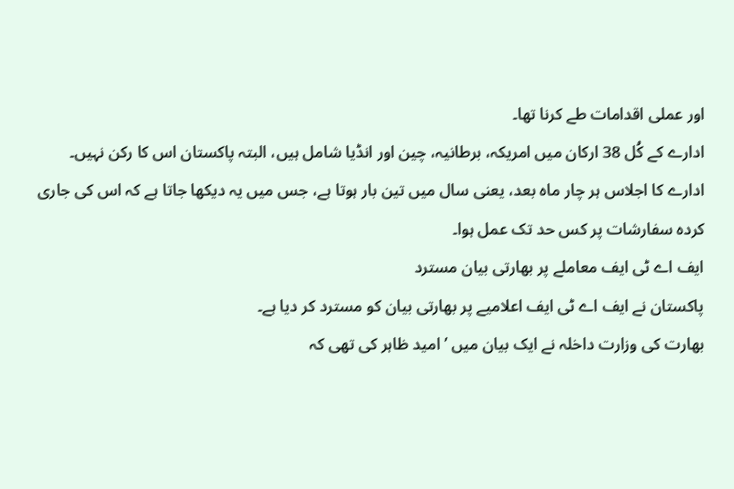اور عملی اقدامات طے کرنا تھا۔
ادارے کے کُل 38 ارکان میں امریکہ، برطانیہ، چین اور انڈیا شامل ہیں، البتہ پاکستان اس کا رکن نہیں۔
ادارے کا اجلاس ہر چار ماہ بعد، یعنی سال میں تین بار ہوتا ہے، جس میں یہ دیکھا جاتا ہے کہ اس کی جاری کردہ سفارشات پر کس حد تک عمل ہوا۔
ایف اے ٹی ایف معاملے پر بھارتی بیان مسترد
پاکستان نے ایف اے ٹی ایف اعلامیے پر بھارتی بیان کو مسترد کر دیا ہے۔
بھارت کی وزارت داخلہ نے ایک بیان میں ’امید ظاہر کی تھی کہ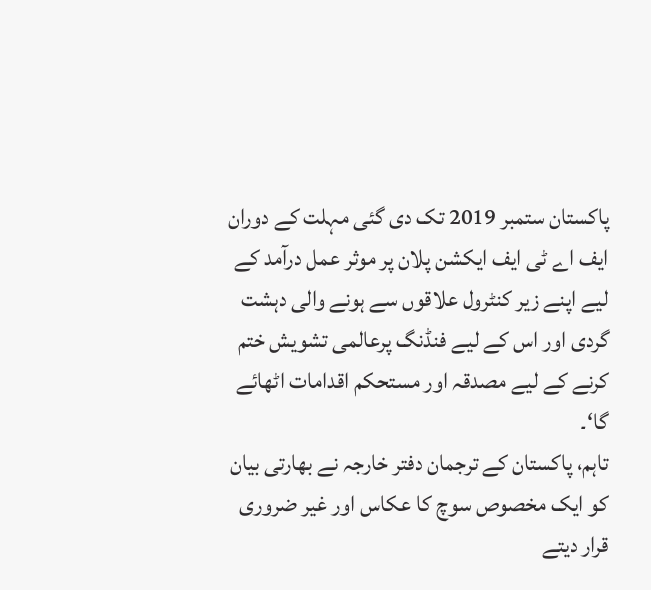پاکستان ستمبر 2019 تک دی گئی مہلت کے دوران ایف اے ٹی ایف ایکشن پلان پر موثر عمل درآمد کے لیے اپنے زیر کنٹرول علاقوں سے ہونے والی دہشت گردی اور اس کے لیے فنڈنگ پرعالمی تشویش ختم کرنے کے لیے مصدقہ اور مستحکم اقدامات اٹھائے گا‘۔
تاہم، پاکستان کے ترجمان دفتر خارجہ نے بھارتی بیان کو ایک مخصوص سوچ کا عکاس اور غیر ضروری قرار دیتے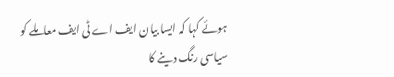ہوئے کہا کہ ایسا بیان ایف اے ٹی ایف معاملے کو سیاسی رنگ دینے کا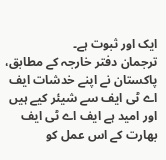ایک اور ثبوت ہے۔
ترجمان دفتر خارجہ کے مطابق، پاکستان نے اپنے خدشات ایف اے ٹی ایف سے شیئر کیے ہیں اور امید ہے ایف اے ٹی ایف بھارت کے اس عمل کو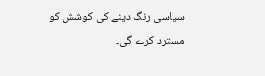سیاسی رنگ دینے کی کوشش کو مسترد کرے گی۔